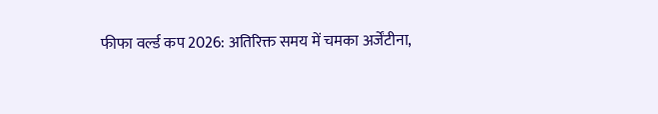फीफा वर्ल्ड कप 2026: अतिरिक्त समय में चमका अर्जेंटीना,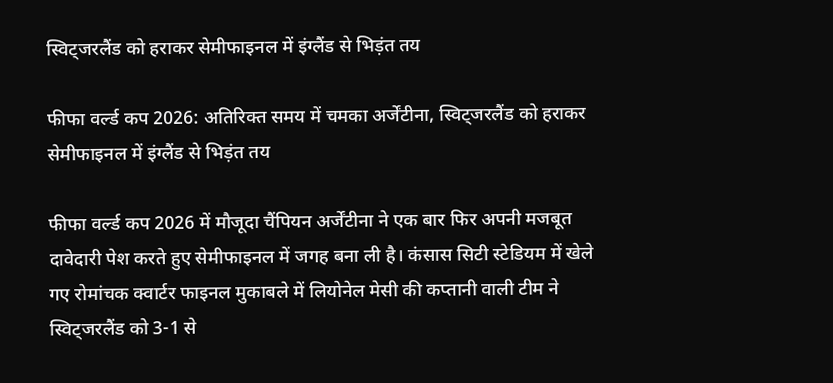स्विट्जरलैंड को हराकर सेमीफाइनल में इंग्लैंड से भिड़ंत तय

फीफा वर्ल्ड कप 2026: अतिरिक्त समय में चमका अर्जेंटीना, स्विट्जरलैंड को हराकर सेमीफाइनल में इंग्लैंड से भिड़ंत तय

फीफा वर्ल्ड कप 2026 में मौजूदा चैंपियन अर्जेंटीना ने एक बार फिर अपनी मजबूत दावेदारी पेश करते हुए सेमीफाइनल में जगह बना ली है। कंसास सिटी स्टेडियम में खेले गए रोमांचक क्वार्टर फाइनल मुकाबले में लियोनेल मेसी की कप्तानी वाली टीम ने स्विट्जरलैंड को 3-1 से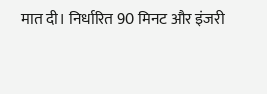मात दी। निर्धारित 90 मिनट और इंजरी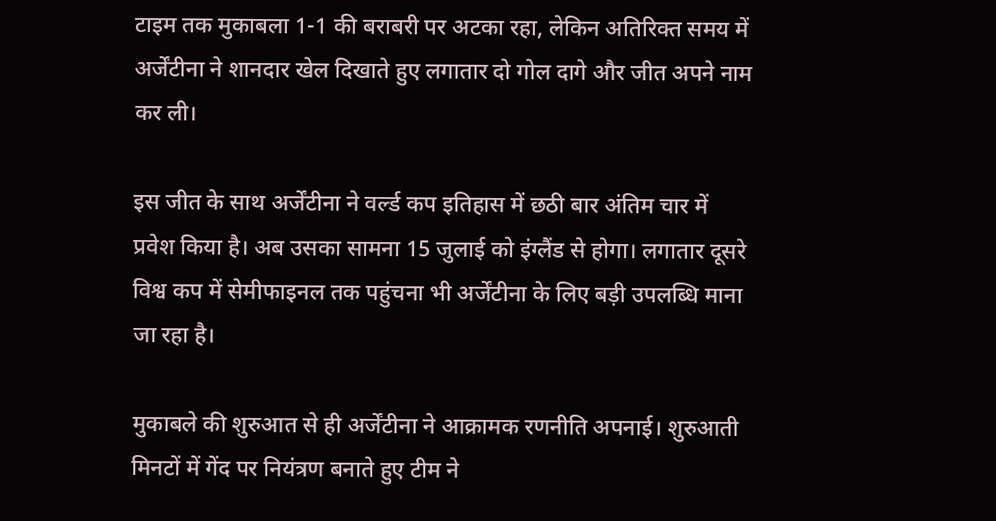टाइम तक मुकाबला 1-1 की बराबरी पर अटका रहा, लेकिन अतिरिक्त समय में अर्जेंटीना ने शानदार खेल दिखाते हुए लगातार दो गोल दागे और जीत अपने नाम कर ली।

इस जीत के साथ अर्जेंटीना ने वर्ल्ड कप इतिहास में छठी बार अंतिम चार में प्रवेश किया है। अब उसका सामना 15 जुलाई को इंग्लैंड से होगा। लगातार दूसरे विश्व कप में सेमीफाइनल तक पहुंचना भी अर्जेंटीना के लिए बड़ी उपलब्धि माना जा रहा है।

मुकाबले की शुरुआत से ही अर्जेंटीना ने आक्रामक रणनीति अपनाई। शुरुआती मिनटों में गेंद पर नियंत्रण बनाते हुए टीम ने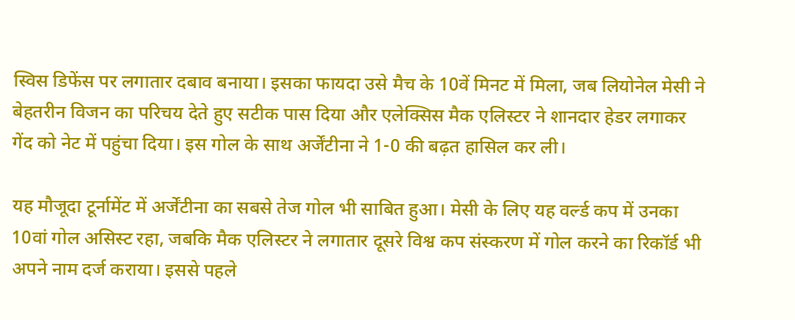स्विस डिफेंस पर लगातार दबाव बनाया। इसका फायदा उसे मैच के 10वें मिनट में मिला, जब लियोनेल मेसी ने बेहतरीन विजन का परिचय देते हुए सटीक पास दिया और एलेक्सिस मैक एलिस्टर ने शानदार हेडर लगाकर गेंद को नेट में पहुंचा दिया। इस गोल के साथ अर्जेंटीना ने 1-0 की बढ़त हासिल कर ली।

यह मौजूदा टूर्नामेंट में अर्जेंटीना का सबसे तेज गोल भी साबित हुआ। मेसी के लिए यह वर्ल्ड कप में उनका 10वां गोल असिस्ट रहा, जबकि मैक एलिस्टर ने लगातार दूसरे विश्व कप संस्करण में गोल करने का रिकॉर्ड भी अपने नाम दर्ज कराया। इससे पहले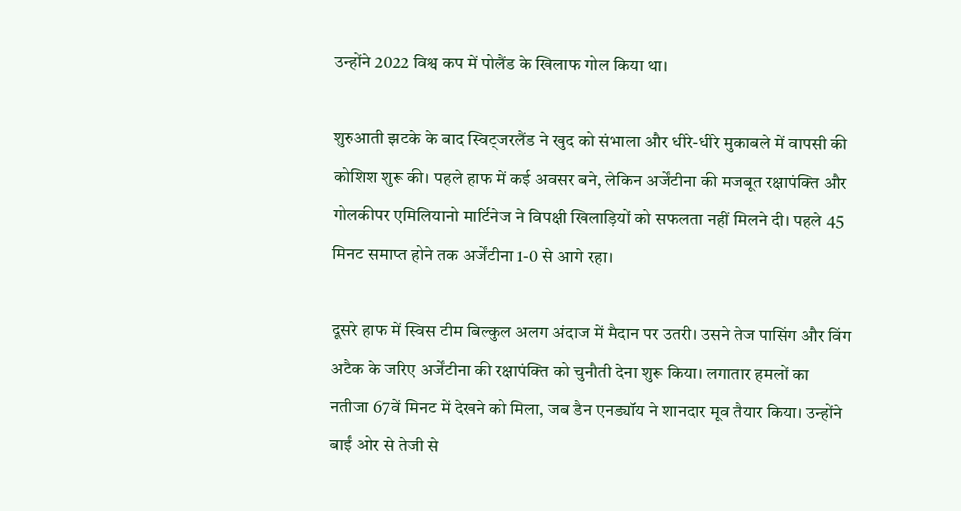उन्होंने 2022 विश्व कप में पोलैंड के खिलाफ गोल किया था।

शुरुआती झटके के बाद स्विट्जरलैंड ने खुद को संभाला और धीरे-धीरे मुकाबले में वापसी की कोशिश शुरू की। पहले हाफ में कई अवसर बने, लेकिन अर्जेंटीना की मजबूत रक्षापंक्ति और गोलकीपर एमिलियानो मार्टिनेज ने विपक्षी खिलाड़ियों को सफलता नहीं मिलने दी। पहले 45 मिनट समाप्त होने तक अर्जेंटीना 1-0 से आगे रहा।

दूसरे हाफ में स्विस टीम बिल्कुल अलग अंदाज में मैदान पर उतरी। उसने तेज पासिंग और विंग अटैक के जरिए अर्जेंटीना की रक्षापंक्ति को चुनौती देना शुरू किया। लगातार हमलों का नतीजा 67वें मिनट में देखने को मिला, जब डैन एनड्यॉय ने शानदार मूव तैयार किया। उन्होंने बाईं ओर से तेजी से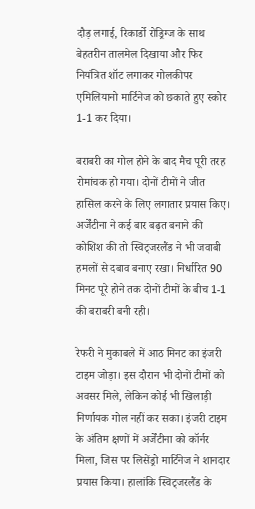दौड़ लगाई, रिकार्डो रोड्रिग्ज के साथ बेहतरीन तालमेल दिखाया और फिर नियंत्रित शॉट लगाकर गोलकीपर एमिलियानो मार्टिनेज को छकाते हुए स्कोर 1-1 कर दिया।

बराबरी का गोल होने के बाद मैच पूरी तरह रोमांचक हो गया। दोनों टीमों ने जीत हासिल करने के लिए लगातार प्रयास किए। अर्जेंटीना ने कई बार बढ़त बनाने की कोशिश की तो स्विट्जरलैंड ने भी जवाबी हमलों से दबाव बनाए रखा। निर्धारित 90 मिनट पूरे होने तक दोनों टीमों के बीच 1-1 की बराबरी बनी रही।

रेफरी ने मुकाबले में आठ मिनट का इंजरी टाइम जोड़ा। इस दौरान भी दोनों टीमों को अवसर मिले, लेकिन कोई भी खिलाड़ी निर्णायक गोल नहीं कर सका। इंजरी टाइम के अंतिम क्षणों में अर्जेंटीना को कॉर्नर मिला, जिस पर लिसेंड्रो मार्टिनेज ने शानदार प्रयास किया। हालांकि स्विट्जरलैंड के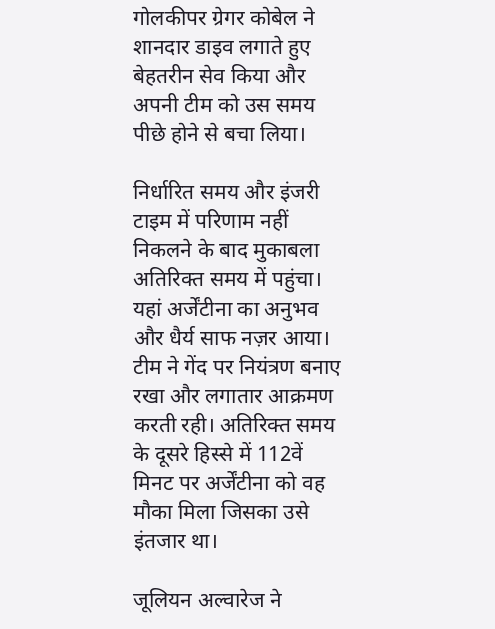गोलकीपर ग्रेगर कोबेल ने शानदार डाइव लगाते हुए बेहतरीन सेव किया और अपनी टीम को उस समय पीछे होने से बचा लिया।

निर्धारित समय और इंजरी टाइम में परिणाम नहीं निकलने के बाद मुकाबला अतिरिक्त समय में पहुंचा। यहां अर्जेंटीना का अनुभव और धैर्य साफ नज़र आया। टीम ने गेंद पर नियंत्रण बनाए रखा और लगातार आक्रमण करती रही। अतिरिक्त समय के दूसरे हिस्से में 112वें मिनट पर अर्जेंटीना को वह मौका मिला जिसका उसे इंतजार था।

जूलियन अल्वारेज ने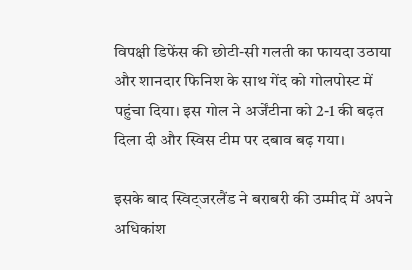विपक्षी डिफेंस की छोटी-सी गलती का फायदा उठाया और शानदार फिनिश के साथ गेंद को गोलपोस्ट में पहुंचा दिया। इस गोल ने अर्जेंटीना को 2-1 की बढ़त दिला दी और स्विस टीम पर दबाव बढ़ गया।

इसके बाद स्विट्जरलैंड ने बराबरी की उम्मीद में अपने अधिकांश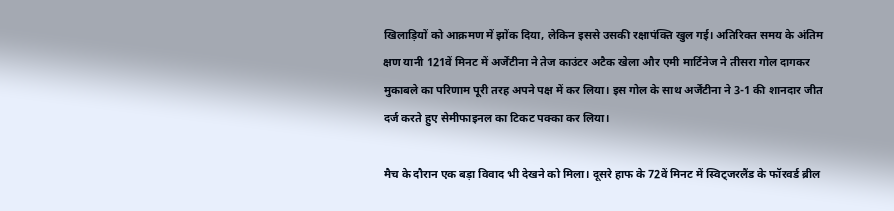खिलाड़ियों को आक्रमण में झोंक दिया, लेकिन इससे उसकी रक्षापंक्ति खुल गई। अतिरिक्त समय के अंतिम क्षण यानी 121वें मिनट में अर्जेंटीना ने तेज काउंटर अटैक खेला और एमी मार्टिनेज ने तीसरा गोल दागकर मुकाबले का परिणाम पूरी तरह अपने पक्ष में कर लिया। इस गोल के साथ अर्जेंटीना ने 3-1 की शानदार जीत दर्ज करते हुए सेमीफाइनल का टिकट पक्का कर लिया।

मैच के दौरान एक बड़ा विवाद भी देखने को मिला। दूसरे हाफ के 72वें मिनट में स्विट्जरलैंड के फॉरवर्ड ब्रील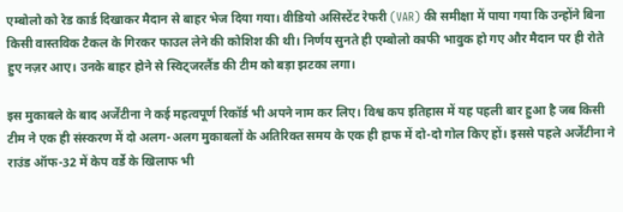एम्बोलो को रेड कार्ड दिखाकर मैदान से बाहर भेज दिया गया। वीडियो असिस्टेंट रेफरी (VAR) की समीक्षा में पाया गया कि उन्होंने बिना किसी वास्तविक टैकल के गिरकर फाउल लेने की कोशिश की थी। निर्णय सुनते ही एम्बोलो काफी भावुक हो गए और मैदान पर ही रोते हुए नज़र आए। उनके बाहर होने से स्विट्जरलैंड की टीम को बड़ा झटका लगा।

इस मुकाबले के बाद अर्जेंटीना ने कई महत्वपूर्ण रिकॉर्ड भी अपने नाम कर लिए। विश्व कप इतिहास में यह पहली बार हुआ है जब किसी टीम ने एक ही संस्करण में दो अलग-अलग मुकाबलों के अतिरिक्त समय के एक ही हाफ में दो-दो गोल किए हों। इससे पहले अर्जेंटीना ने राउंड ऑफ-32 में केप वर्डे के खिलाफ भी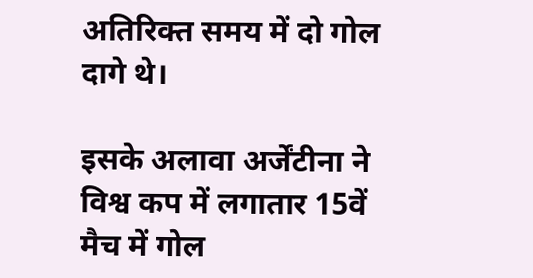अतिरिक्त समय में दो गोल दागे थे।

इसके अलावा अर्जेंटीना ने विश्व कप में लगातार 15वें मैच में गोल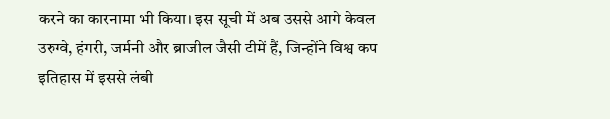करने का कारनामा भी किया। इस सूची में अब उससे आगे केवल उरुग्वे, हंगरी, जर्मनी और ब्राजील जैसी टीमें हैं, जिन्होंने विश्व कप इतिहास में इससे लंबी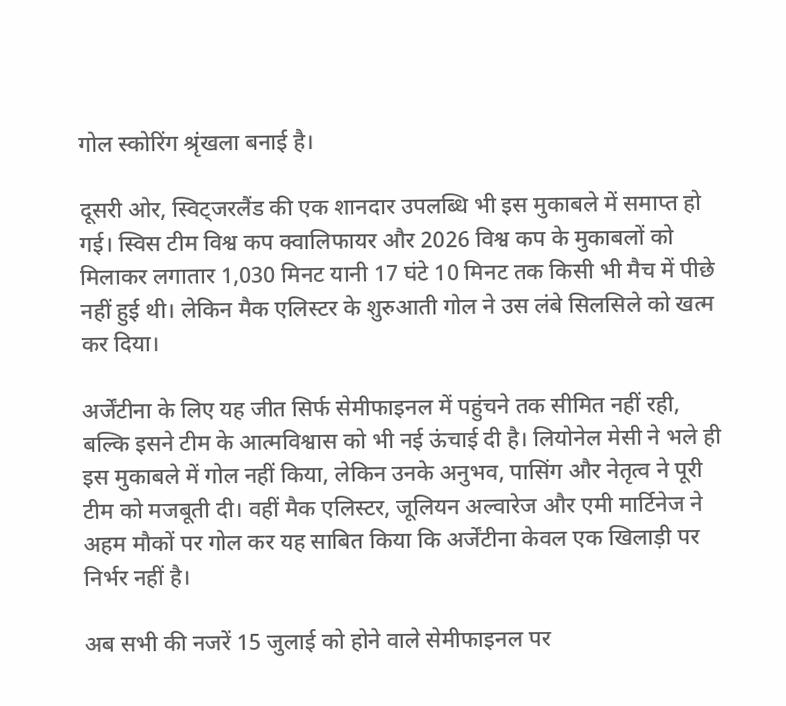गोल स्कोरिंग श्रृंखला बनाई है।

दूसरी ओर, स्विट्जरलैंड की एक शानदार उपलब्धि भी इस मुकाबले में समाप्त हो गई। स्विस टीम विश्व कप क्वालिफायर और 2026 विश्व कप के मुकाबलों को मिलाकर लगातार 1,030 मिनट यानी 17 घंटे 10 मिनट तक किसी भी मैच में पीछे नहीं हुई थी। लेकिन मैक एलिस्टर के शुरुआती गोल ने उस लंबे सिलसिले को खत्म कर दिया।

अर्जेंटीना के लिए यह जीत सिर्फ सेमीफाइनल में पहुंचने तक सीमित नहीं रही, बल्कि इसने टीम के आत्मविश्वास को भी नई ऊंचाई दी है। लियोनेल मेसी ने भले ही इस मुकाबले में गोल नहीं किया, लेकिन उनके अनुभव, पासिंग और नेतृत्व ने पूरी टीम को मजबूती दी। वहीं मैक एलिस्टर, जूलियन अल्वारेज और एमी मार्टिनेज ने अहम मौकों पर गोल कर यह साबित किया कि अर्जेंटीना केवल एक खिलाड़ी पर निर्भर नहीं है।

अब सभी की नजरें 15 जुलाई को होने वाले सेमीफाइनल पर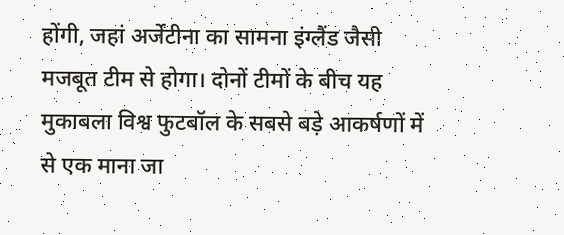होंगी, जहां अर्जेंटीना का सामना इंग्लैंड जैसी मजबूत टीम से होगा। दोनों टीमों के बीच यह मुकाबला विश्व फुटबॉल के सबसे बड़े आकर्षणों में से एक माना जा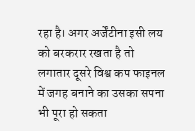रहा है। अगर अर्जेंटीना इसी लय को बरकरार रखता है तो लगातार दूसरे विश्व कप फाइनल में जगह बनाने का उसका सपना भी पूरा हो सकता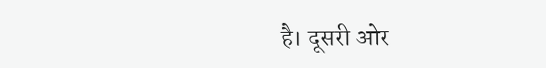है। दूसरी ओर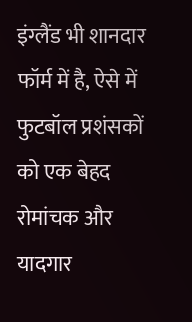इंग्लैंड भी शानदार फॉर्म में है, ऐसे में फुटबॉल प्रशंसकों को एक बेहद रोमांचक और यादगार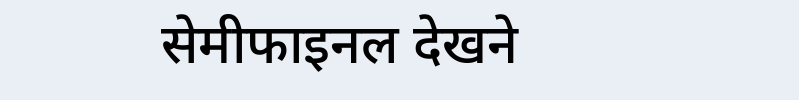सेमीफाइनल देखने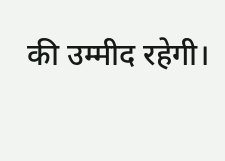की उम्मीद रहेगी।